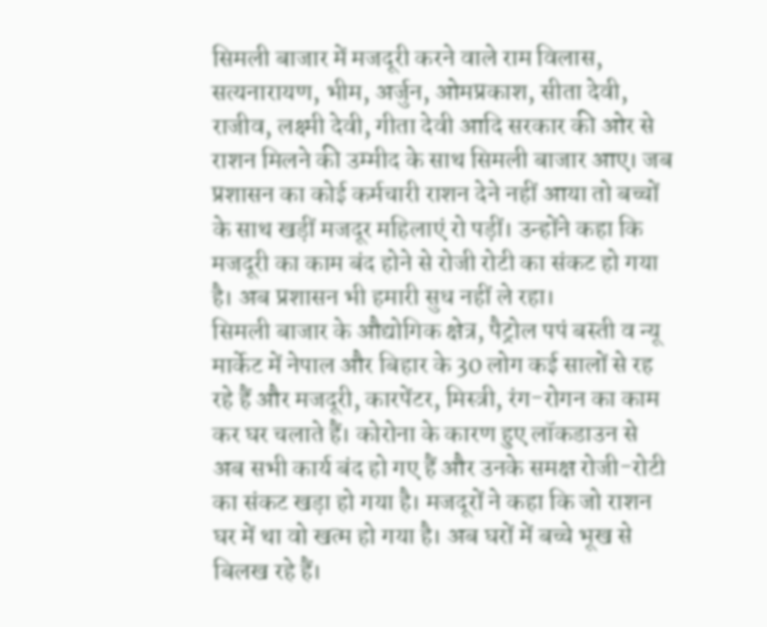सिमली बाजार में मजदूरी करने वाले राम विलास, सत्यनारायण, भीम, अर्जुन, ओमप्रकाश, सीता देवी, राजीव, लक्ष्मी देवी, गीता देवी आदि सरकार की ओर से राशन मिलने की उम्मीद के साथ सिमली बाजार आए। जब प्रशासन का कोई कर्मचारी राशन देने नहीं आया तो बच्चों के साथ खड़ीं मजदूर महिलाएं रो पड़ीं। उन्होंने कहा कि मजदूरी का काम बंद होने से रोजी रोटी का संकट हो गया है। अब प्रशासन भी हमारी सुध नहीं ले रहा।
सिमली बाजार के औद्योगिक क्षेत्र, पैट्रोल पपं बस्ती व न्यू मार्केट में नेपाल और बिहार के 30 लोग कई सालों से रह रहे हैं और मजदूरी, कारपेंटर, मिस्त्री, रंग-रोगन का काम कर घर चलाते हैं। कोरोना के कारण हुए लॉकडाउन से अब सभी कार्य बंद हो गए हैं और उनके समक्ष रोजी-रोटी का संकट खड़ा हो गया है। मजदूरों ने कहा कि जो राशन घर में था वो खत्म हो गया है। अब घरों में बच्चे भूख से बिलख रहे हैं।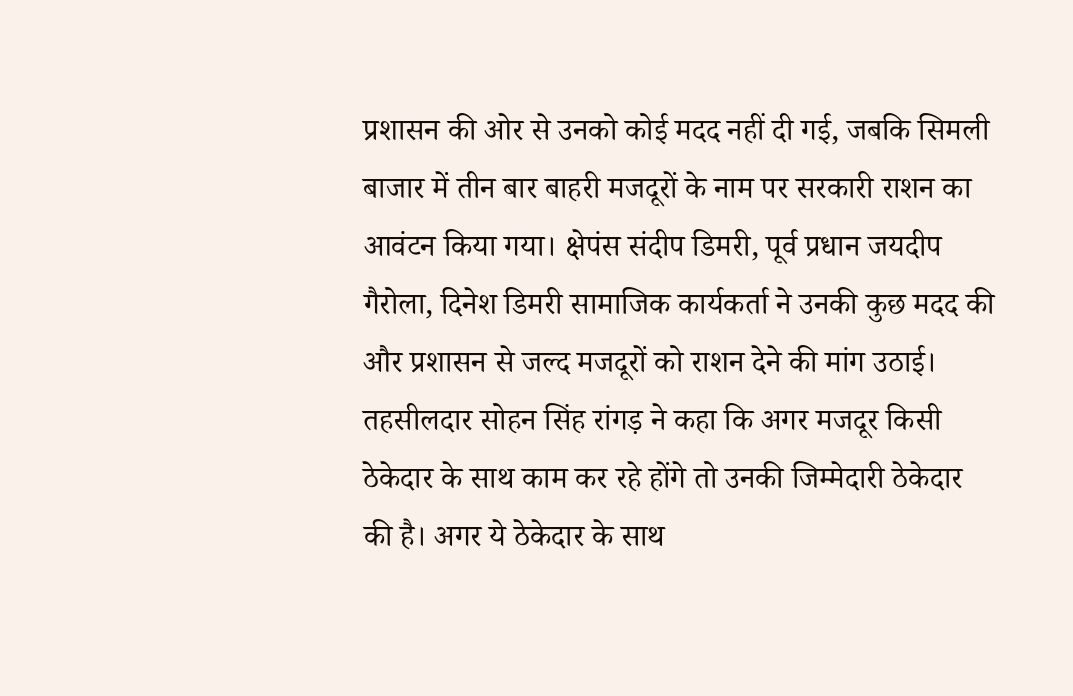प्रशासन की ओर से उनको कोई मदद नहीं दी गई, जबकि सिमली बाजार में तीन बार बाहरी मजदूरों के नाम पर सरकारी राशन का आवंटन किया गया। क्षेपंस संदीप डिमरी, पूर्व प्रधान जयदीप गैरोला, दिनेश डिमरी सामाजिक कार्यकर्ता ने उनकी कुछ मदद की और प्रशासन से जल्द मजदूरों को राशन देने की मांग उठाई। तहसीलदार सोहन सिंह रांगड़ ने कहा कि अगर मजदूर किसी ठेकेदार के साथ काम कर रहे होंगे तो उनकी जिम्मेदारी ठेकेदार की है। अगर ये ठेकेदार के साथ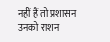नहीं हैं तो प्रशासन उनको राशन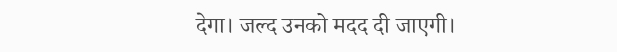देगा। जल्द उनको मदद दी जाएगी।